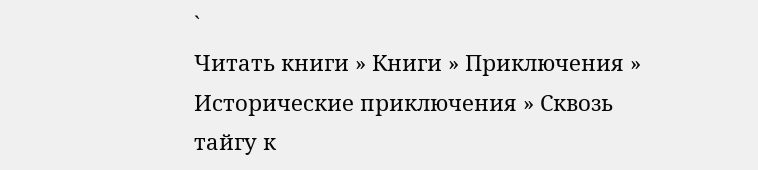`
Читать книги » Книги » Приключения » Исторические приключения » Сквозь тайгу к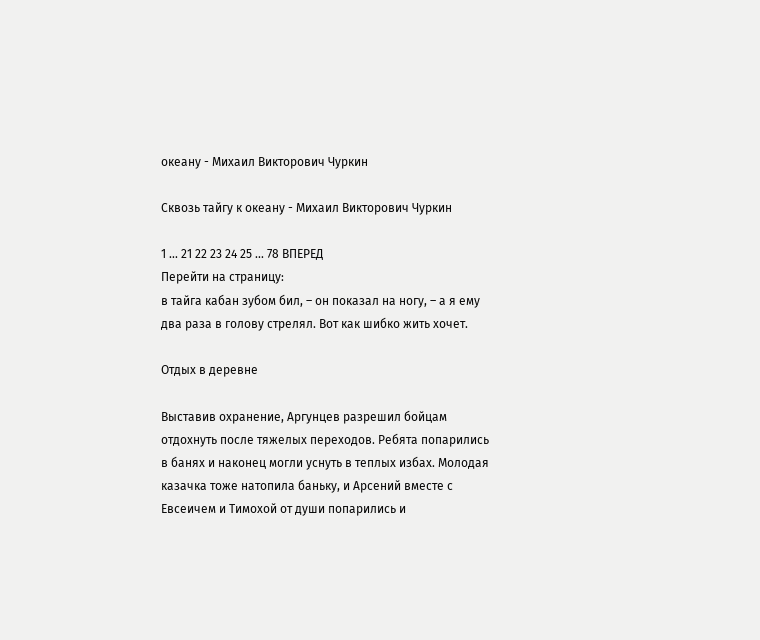океану - Михаил Викторович Чуркин

Сквозь тайгу к океану - Михаил Викторович Чуркин

1 ... 21 22 23 24 25 ... 78 ВПЕРЕД
Перейти на страницу:
в тайга кабан зубом бил, – он показал на ногу, – а я ему два раза в голову стрелял. Вот как шибко жить хочет.

Отдых в деревне

Выставив охранение, Аргунцев разрешил бойцам отдохнуть после тяжелых переходов. Ребята попарились в банях и наконец могли уснуть в теплых избах. Молодая казачка тоже натопила баньку, и Арсений вместе с Евсеичем и Тимохой от души попарились и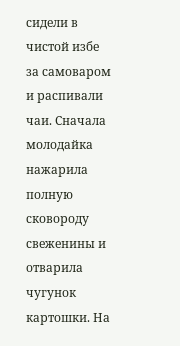сидели в чистой избе за самоваром и распивали чаи. Сначала молодайка нажарила полную сковороду свеженины и отварила чугунок картошки. На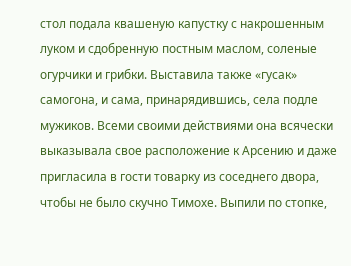стол подала квашеную капустку с накрошенным луком и сдобренную постным маслом, соленые огурчики и грибки. Выставила также «гусак» самогона, и сама, принарядившись, села подле мужиков. Всеми своими действиями она всячески выказывала свое расположение к Арсению и даже пригласила в гости товарку из соседнего двора, чтобы не было скучно Тимохе. Выпили по стопке,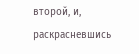второй, и, раскрасневшись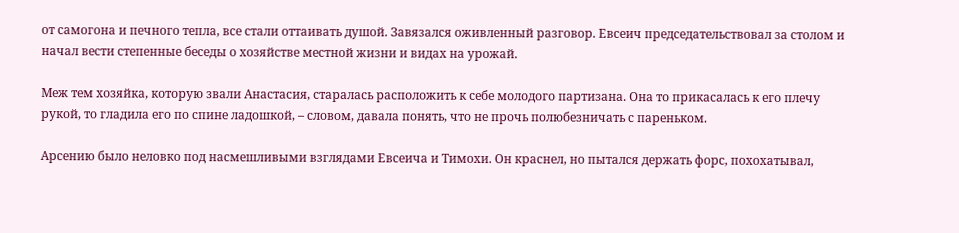от самогона и печного тепла, все стали оттаивать душой. Завязался оживленный разговор. Евсеич председательствовал за столом и начал вести степенные беседы о хозяйстве местной жизни и видах на урожай.

Меж тем хозяйка, которую звали Анастасия, старалась расположить к себе молодого партизана. Она то прикасалась к его плечу рукой, то гладила его по спине ладошкой, – словом, давала понять, что не прочь полюбезничать с пареньком.

Арсению было неловко под насмешливыми взглядами Евсеича и Тимохи. Он краснел, но пытался держать форс, похохатывал,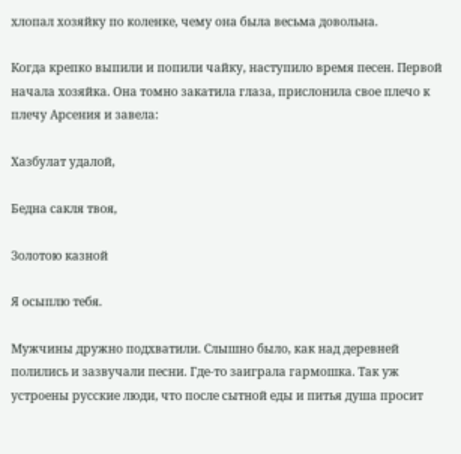хлопал хозяйку по коленке, чему она была весьма довольна.

Когда крепко выпили и попили чайку, наступило время песен. Первой начала хозяйка. Она томно закатила глаза, прислонила свое плечо к плечу Арсения и завела:

Хазбулат удалой,

Бедна сакля твоя,

Золотою казной

Я осыплю тебя.

Мужчины дружно подхватили. Слышно было, как над деревней полились и зазвучали песни. Где-то заиграла гармошка. Так уж устроены русские люди, что после сытной еды и питья душа просит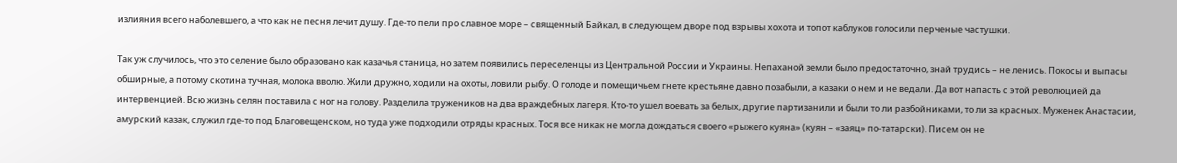излияния всего наболевшего, а что как не песня лечит душу. Где-то пели про славное море – священный Байкал, в следующем дворе под взрывы хохота и топот каблуков голосили перченые частушки.

Так уж случилось, что это селение было образовано как казачья станица, но затем появились переселенцы из Центральной России и Украины. Непаханой земли было предостаточно, знай трудись – не ленись. Покосы и выпасы обширные, а потому скотина тучная, молока вволю. Жили дружно, ходили на охоты, ловили рыбу. О голоде и помещичьем гнете крестьяне давно позабыли, а казаки о нем и не ведали. Да вот напасть с этой революцией да интервенцией. Всю жизнь селян поставила с ног на голову. Разделила тружеников на два враждебных лагеря. Кто-то ушел воевать за белых, другие партизанили и были то ли разбойниками, то ли за красных. Муженек Анастасии, амурский казак, служил где-то под Благовещенском, но туда уже подходили отряды красных. Тося все никак не могла дождаться своего «рыжего куяна» (куян – «заяц» по-татарски). Писем он не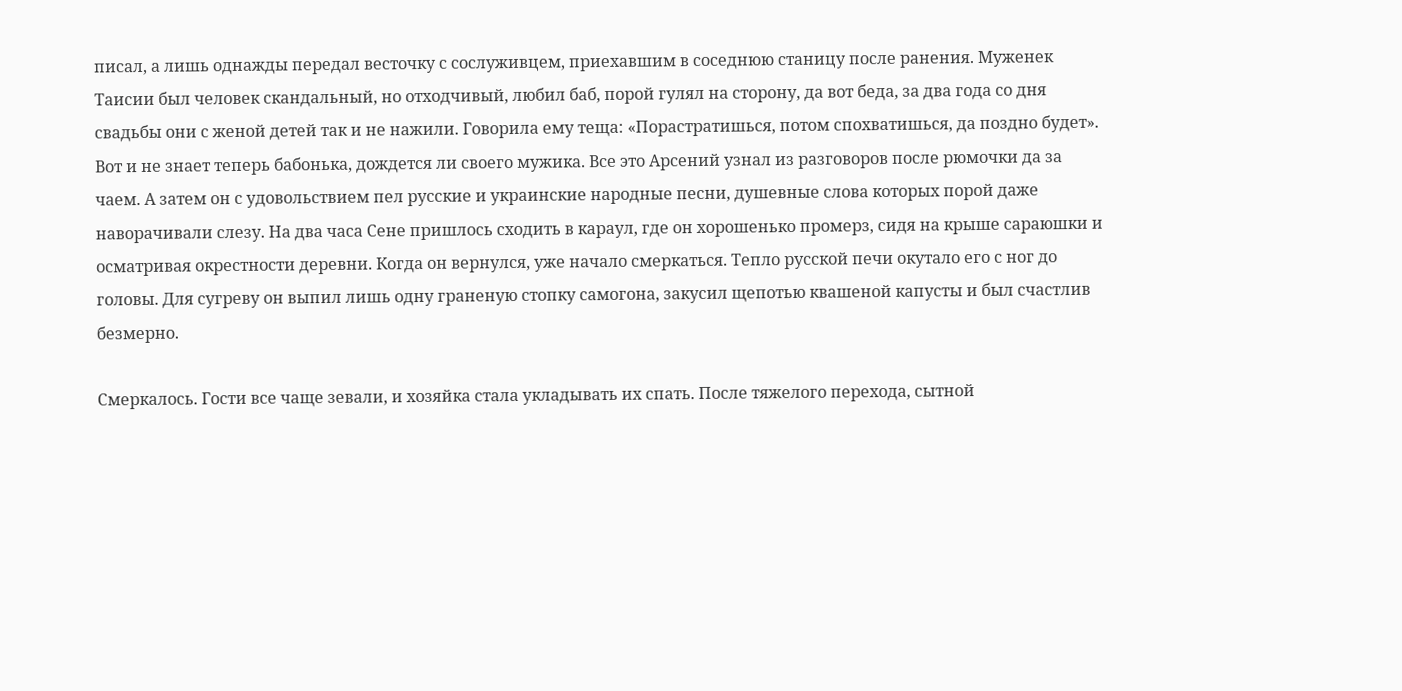писал, а лишь однажды передал весточку с сослуживцем, приехавшим в соседнюю станицу после ранения. Муженек Таисии был человек скандальный, но отходчивый, любил баб, порой гулял на сторону, да вот беда, за два года со дня свадьбы они с женой детей так и не нажили. Говорила ему теща: «Порастратишься, потом спохватишься, да поздно будет». Вот и не знает теперь бабонька, дождется ли своего мужика. Все это Арсений узнал из разговоров после рюмочки да за чаем. А затем он с удовольствием пел русские и украинские народные песни, душевные слова которых порой даже наворачивали слезу. На два часа Сене пришлось сходить в караул, где он хорошенько промерз, сидя на крыше сараюшки и осматривая окрестности деревни. Когда он вернулся, уже начало смеркаться. Тепло русской печи окутало его с ног до головы. Для сугреву он выпил лишь одну граненую стопку самогона, закусил щепотью квашеной капусты и был счастлив безмерно.

Смеркалось. Гости все чаще зевали, и хозяйка стала укладывать их спать. После тяжелого перехода, сытной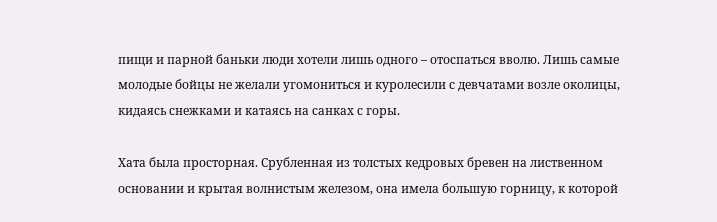пищи и парной баньки люди хотели лишь одного – отоспаться вволю. Лишь самые молодые бойцы не желали угомониться и куролесили с девчатами возле околицы, кидаясь снежками и катаясь на санках с горы.

Хата была просторная. Срубленная из толстых кедровых бревен на лиственном основании и крытая волнистым железом, она имела большую горницу, к которой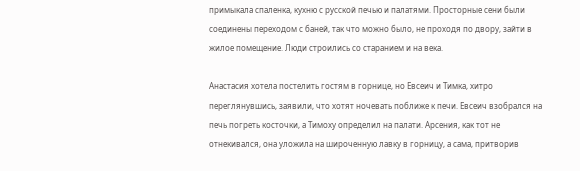примыкала спаленка, кухню с русской печью и палатями. Просторные сени были соединены переходом с баней, так что можно было, не проходя по двору, зайти в жилое помещение. Люди строились со старанием и на века.

Анастасия хотела постелить гостям в горнице, но Евсеич и Тимка, хитро переглянувшись, заявили, что хотят ночевать поближе к печи. Евсеич взобрался на печь погреть косточки, а Тимоху определил на палати. Арсения, как тот не отнекивался, она уложила на широченную лавку в горницу, а сама, притворив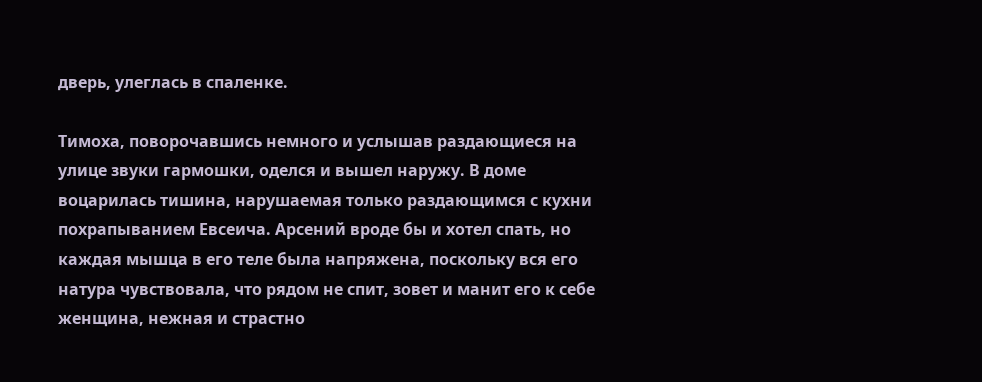дверь, улеглась в спаленке.

Тимоха, поворочавшись немного и услышав раздающиеся на улице звуки гармошки, оделся и вышел наружу. В доме воцарилась тишина, нарушаемая только раздающимся с кухни похрапыванием Евсеича. Арсений вроде бы и хотел спать, но каждая мышца в его теле была напряжена, поскольку вся его натура чувствовала, что рядом не спит, зовет и манит его к себе женщина, нежная и страстно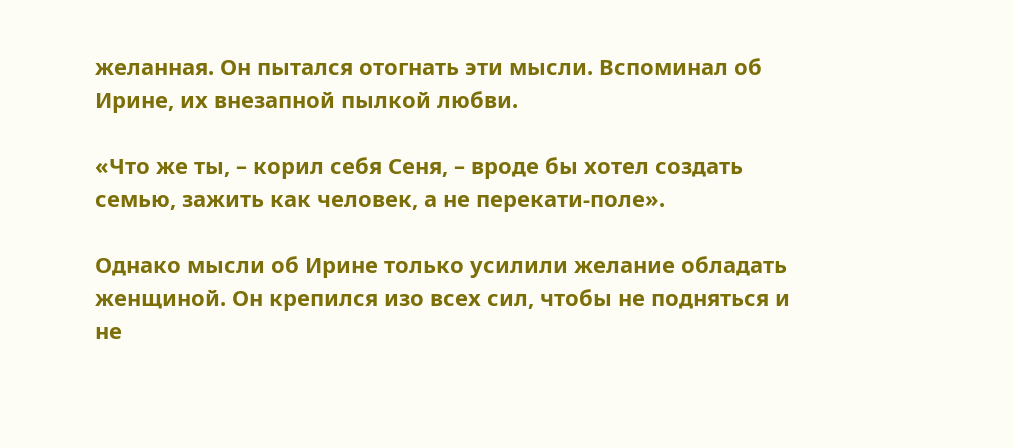желанная. Он пытался отогнать эти мысли. Вспоминал об Ирине, их внезапной пылкой любви.

«Что же ты, – корил себя Сеня, – вроде бы хотел создать семью, зажить как человек, а не перекати-поле».

Однако мысли об Ирине только усилили желание обладать женщиной. Он крепился изо всех сил, чтобы не подняться и не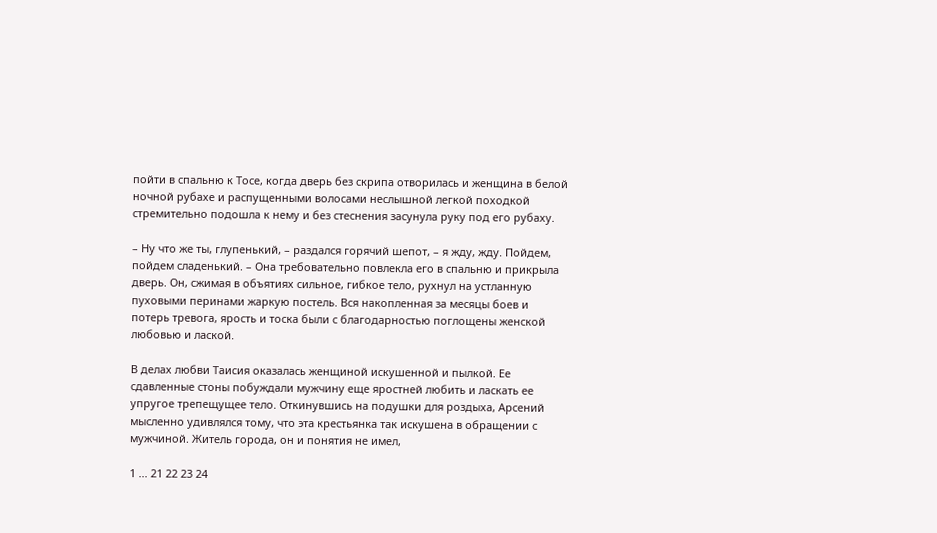пойти в спальню к Тосе, когда дверь без скрипа отворилась и женщина в белой ночной рубахе и распущенными волосами неслышной легкой походкой стремительно подошла к нему и без стеснения засунула руку под его рубаху.

– Ну что же ты, глупенький, – раздался горячий шепот, – я жду, жду. Пойдем, пойдем сладенький. – Она требовательно повлекла его в спальню и прикрыла дверь. Он, сжимая в объятиях сильное, гибкое тело, рухнул на устланную пуховыми перинами жаркую постель. Вся накопленная за месяцы боев и потерь тревога, ярость и тоска были с благодарностью поглощены женской любовью и лаской.

В делах любви Таисия оказалась женщиной искушенной и пылкой. Ее сдавленные стоны побуждали мужчину еще яростней любить и ласкать ее упругое трепещущее тело. Откинувшись на подушки для роздыха, Арсений мысленно удивлялся тому, что эта крестьянка так искушена в обращении с мужчиной. Житель города, он и понятия не имел,

1 ... 21 22 23 24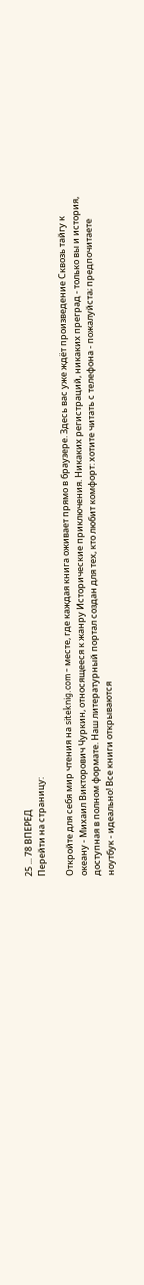25 ... 78 ВПЕРЕД
Перейти на страницу:

Откройте для себя мир чтения на siteknig.com - месте, где каждая книга оживает прямо в браузере. Здесь вас уже ждёт произведение Сквозь тайгу к океану - Михаил Викторович Чуркин, относящееся к жанру Исторические приключения. Никаких регистраций, никаких преград - только вы и история, доступная в полном формате. Наш литературный портал создан для тех, кто любит комфорт: хотите читать с телефона - пожалуйста; предпочитаете ноутбук - идеально! Все книги открываются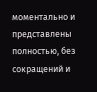моментально и представлены полностью, без сокращений и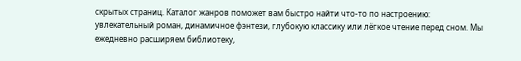скрытых страниц. Каталог жанров поможет вам быстро найти что-то по настроению: увлекательный роман, динамичное фэнтези, глубокую классику или лёгкое чтение перед сном. Мы ежедневно расширяем библиотеку,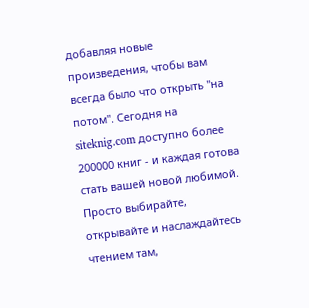добавляя новые произведения, чтобы вам всегда было что открыть "на потом". Сегодня на siteknig.com доступно более 200000 книг - и каждая готова стать вашей новой любимой. Просто выбирайте, открывайте и наслаждайтесь чтением там,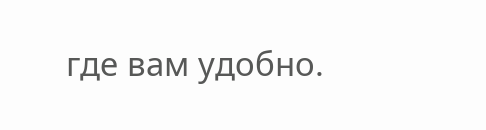где вам удобно.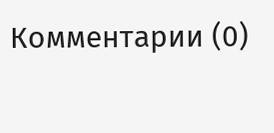Комментарии (0)